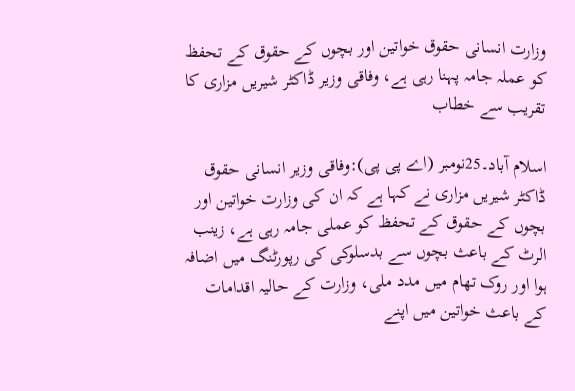وزارت انسانی حقوق خواتین اور بچوں کے حقوق کے تحفظ کو عملہ جامہ پہنا رہی ہے، وفاقی وزیر ڈاکٹر شیریں مزاری کا تقریب سے خطاب

اسلام آباد۔25نومبر (اے پی پی):وفاقی وزیر انسانی حقوق ڈاکٹر شیریں مزاری نے کہا ہے کہ ان کی وزارت خواتین اور بچوں کے حقوق کے تحفظ کو عملی جامہ رہی ہے، زینب الرٹ کے باعث بچوں سے بدسلوکی کی رپورٹنگ میں اضافہ ہوا اور روک تھام میں مدد ملی، وزارت کے حالیہ اقدامات کے باعث خواتین میں اپنے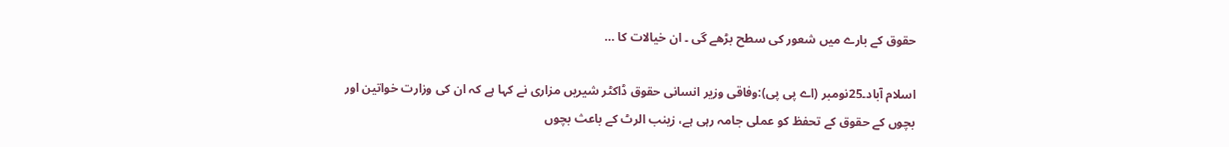حقوق کے بارے میں شعور کی سطح بڑھے گی ۔ ان خیالات کا …

اسلام آباد۔25نومبر (اے پی پی):وفاقی وزیر انسانی حقوق ڈاکٹر شیریں مزاری نے کہا ہے کہ ان کی وزارت خواتین اور بچوں کے حقوق کے تحفظ کو عملی جامہ رہی ہے، زینب الرٹ کے باعث بچوں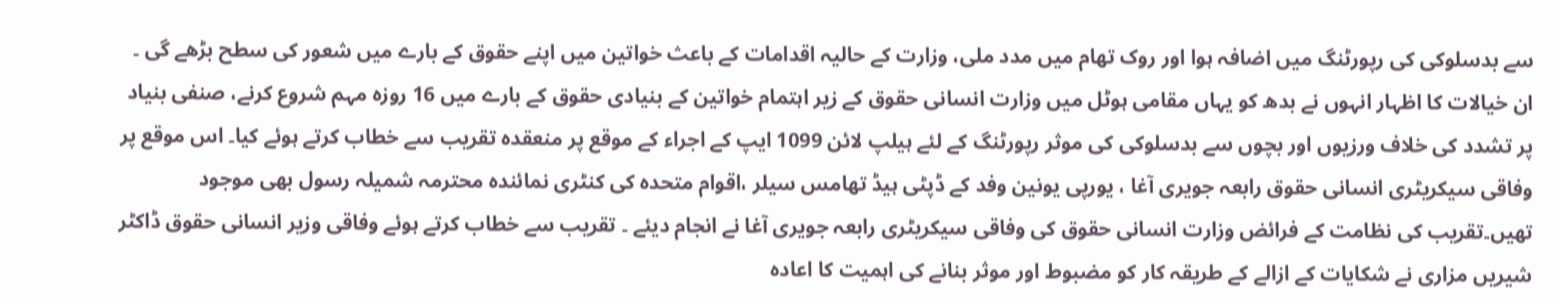سے بدسلوکی کی رپورٹنگ میں اضافہ ہوا اور روک تھام میں مدد ملی، وزارت کے حالیہ اقدامات کے باعث خواتین میں اپنے حقوق کے بارے میں شعور کی سطح بڑھے گی ۔ ان خیالات کا اظہار انہوں نے بدھ کو یہاں مقامی ہوٹل میں وزارت انسانی حقوق کے زیر اہتمام خواتین کے بنیادی حقوق کے بارے میں 16 روزہ مہم شروع کرنے، صنفی بنیاد پر تشدد کی خلاف ورزیوں اور بچوں سے بدسلوکی کی موثر رپورٹنگ کے لئے ہیلپ لائن 1099 ایپ کے اجراء کے موقع پر منعقدہ تقریب سے خطاب کرتے ہوئے کیا۔ اس موقع پر وفاقی سیکریٹری انسانی حقوق رابعہ جویری آغا ، یورپی یونین وفد کے ڈپٹی ہیڈ تھامس سیلر ،اقوام متحدہ کی کنٹری نمائندہ محترمہ شمیلہ رسول بھی موجود تھیں۔تقریب کی نظامت کے فرائض وزارت انسانی حقوق کی وفاقی سیکریٹری رابعہ جویری آغا نے انجام دیئے ۔ تقریب سے خطاب کرتے ہوئے وفاقی وزیر انسانی حقوق ڈاکٹر شیریں مزاری نے شکایات کے ازالے کے طریقہ کار کو مضبوط اور موثر بنانے کی اہمیت کا اعادہ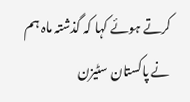کرتے ہوئے کہا کہ گذشتہ ماہ ہم نے پاکستان سٹیزن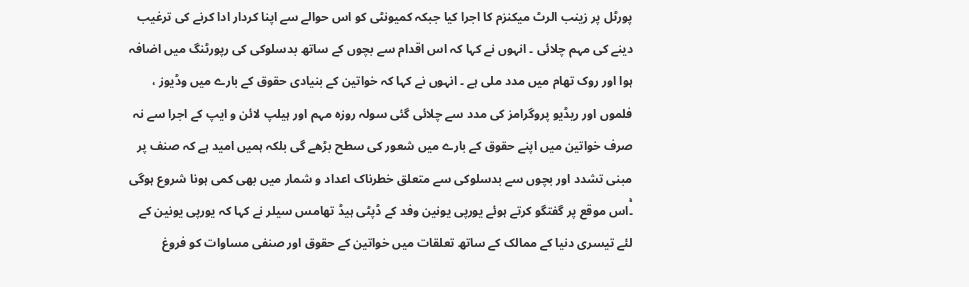پورٹل پر زینب الرٹ میکنزم کا اجرا کیا جبکہ کمیونٹی کو اس حوالے سے اپنا کردار ادا کرنے کی ترغیب دینے کی مہم چلائی ۔ انہوں نے کہا کہ اس اقدام سے بچوں کے ساتھ بدسلوکی کی رپورٹنگ میں اضافہ ہوا اور روک تھام میں مدد ملی ہے ۔ انہوں نے کہا کہ خواتین کے بنیادی حقوق کے بارے میں وڈیوز ، فلموں اور ریڈیو پروگرامز کی مدد سے چلائی گئی سولہ روزہ مہم اور ہیلپ لائن و ایپ کے اجرا سے نہ صرف خواتین میں اپنے حقوق کے بارے میں شعور کی سطح بڑھے گی بلکہ ہمیں امید ہے کہ صنف پر مبنی تشدد اور بچوں سے بدسلوکی سے متعلق خطرناک اعداد و شمار میں بھی کمی ہونا شروع ہوگی ۔ۚاس موقع پر گفتگو کرتے ہوئے یورپی یونین وفد کے ڈپٹی ہیڈ تھامس سیلر نے کہا کہ یورپی یونین کے لئے تیسری دنیا کے ممالک کے ساتھ تعلقات میں خواتین کے حقوق اور صنفی مساوات کو فروغ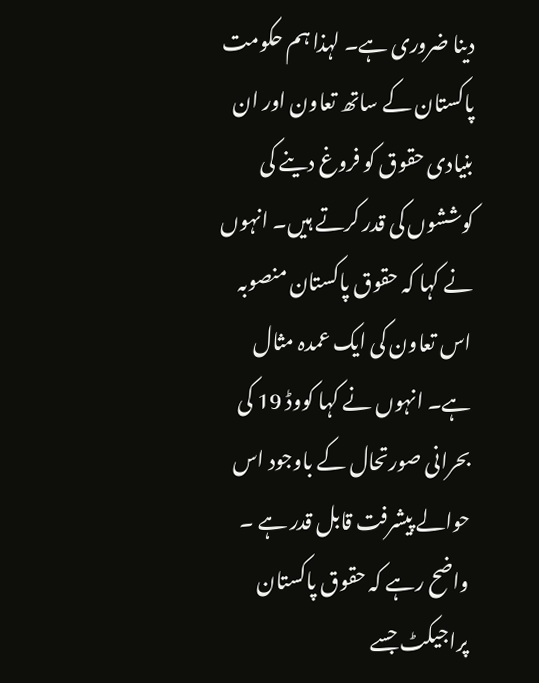دینا ضروری ہے۔ لہذا ہم حکومت پاکستان کے ساتھ تعاون اور ان بنیادی حقوق کو فروغ دینے کی کوششوں کی قدر کرتے ہیں۔ انہوں نے کہا کہ حقوق پاکستان منصوبہ اس تعاون کی ایک عمدہ مثال ہے۔ انہوں نے کہا کووڈ 19 کی بحرانی صورتحال کے باوجود اس حوالے پیشرفت قابل قدر ہے ۔ واضح رہے کہ حقوق پاکستان پراجیکٹ جسے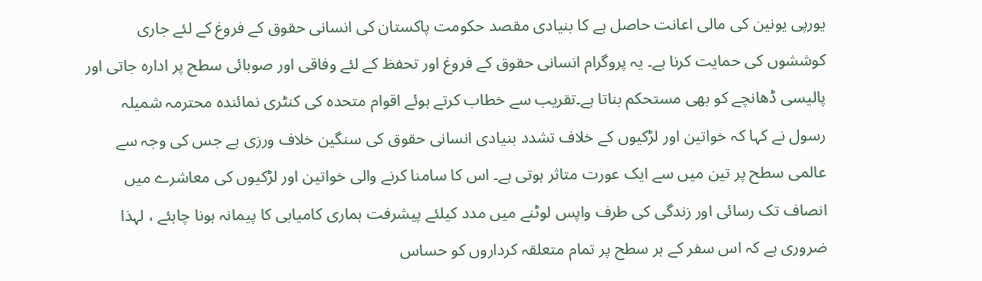یورپی یونین کی مالی اعانت حاصل ہے کا بنیادی مقصد حکومت پاکستان کی انسانی حقوق کے فروغ کے لئے جاری کوششوں کی حمایت کرنا ہے۔ یہ پروگرام انسانی حقوق کے فروغ اور تحفظ کے لئے وفاقی اور صوبائی سطح پر ادارہ جاتی اور پالیسی ڈھانچے کو بھی مستحکم بناتا ہے۔تقریب سے خطاب کرتے ہوئے اقوام متحدہ کی کنٹری نمائندہ محترمہ شمیلہ رسول نے کہا کہ خواتین اور لڑکیوں کے خلاف تشدد بنیادی انسانی حقوق کی سنگین خلاف ورزی ہے جس کی وجہ سے عالمی سطح پر تین میں سے ایک عورت متاثر ہوتی ہے۔ اس کا سامنا کرنے والی خواتین اور لڑکیوں کی معاشرے میں انصاف تک رسائی اور زندگی کی طرف واپس لوٹنے میں مدد کیلئے پیشرفت ہماری کامیابی کا پیمانہ ہونا چاہئے ، لہذا ضروری ہے کہ اس سفر کے ہر سطح پر تمام متعلقہ کرداروں کو حساس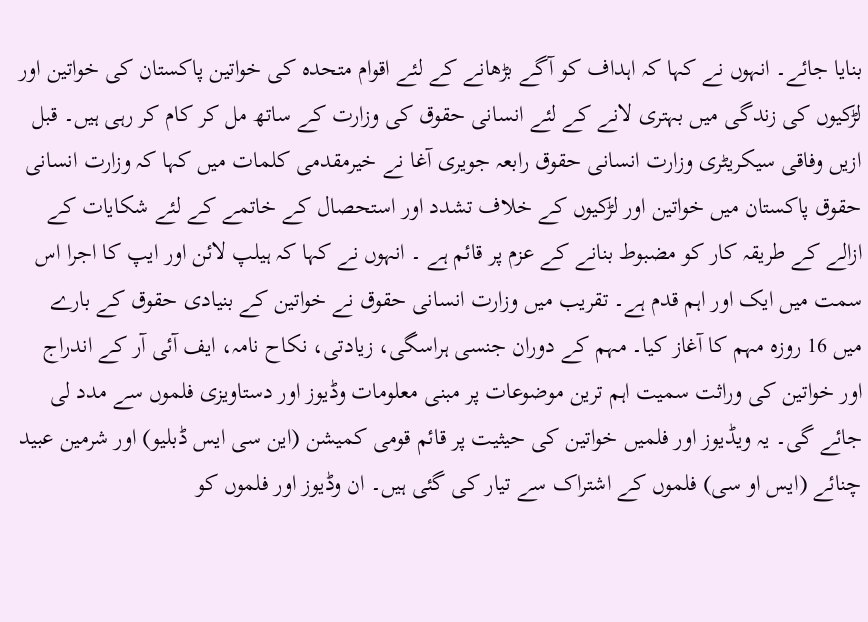بنایا جائے۔ انہوں نے کہا کہ اہداف کو آگے بڑھانے کے لئے اقوام متحدہ کی خواتین پاکستان کی خواتین اور لڑکیوں کی زندگی میں بہتری لانے کے لئے انسانی حقوق کی وزارت کے ساتھ مل کر کام کر رہی ہیں۔ قبل ازیں وفاقی سیکریٹری وزارت انسانی حقوق رابعہ جویری آغا نے خیرمقدمی کلمات میں کہا کہ وزارت انسانی حقوق پاکستان میں خواتین اور لڑکیوں کے خلاف تشدد اور استحصال کے خاتمے کے لئے شکایات کے ازالے کے طریقہ کار کو مضبوط بنانے کے عزم پر قائم ہے ۔ انہوں نے کہا کہ ہیلپ لائن اور ایپ کا اجرا اس سمت میں ایک اور اہم قدم ہے۔ تقریب میں وزارت انسانی حقوق نے خواتین کے بنیادی حقوق کے بارے میں 16 روزہ مہم کا آغاز کیا۔ مہم کے دوران جنسی ہراسگی، زیادتی، نکاح نامہ، ایف آئی آر کے اندراج اور خواتین کی وراثت سمیت اہم ترین موضوعات پر مبنی معلومات وڈیوز اور دستاویزی فلموں سے مدد لی جائے گی۔ یہ ویڈیوز اور فلمیں خواتین کی حیثیت پر قائم قومی کمیشن (این سی ایس ڈبلیو) اور شرمین عبید چنائے (ایس او سی) فلموں کے اشتراک سے تیار کی گئی ہیں۔ ان وڈیوز اور فلموں کو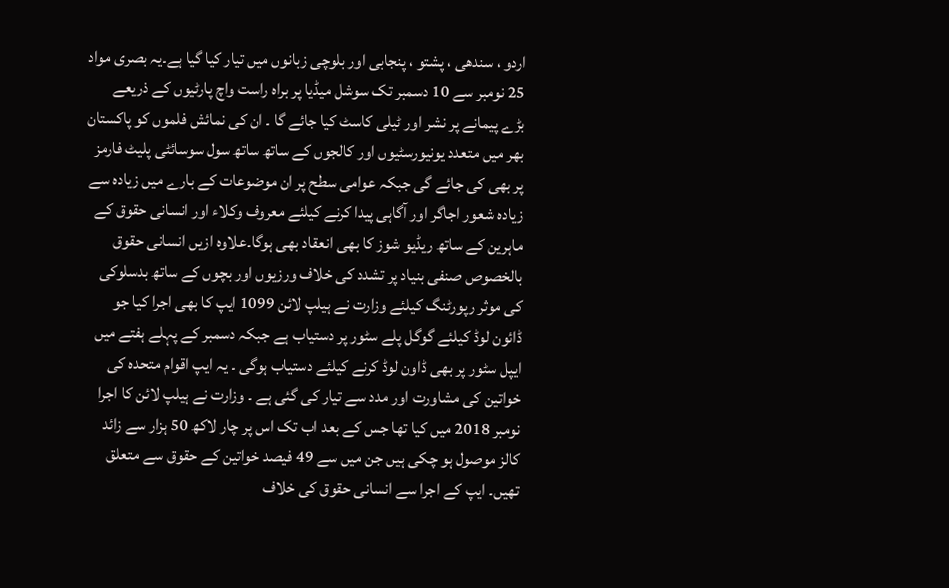اردو ، سندھی ، پشتو ، پنجابی اور بلوچی زبانوں میں تیار کیا گیا ہے۔یہ بصری مواد 25 نومبر سے 10 دسمبر تک سوشل میڈیا پر براہ راست واچ پارٹیوں کے ذریعے بڑے پیمانے پر نشر اور ٹیلی کاسٹ کیا جائے گا ۔ ان کی نمائش فلموں کو پاکستان بھر میں متعدد یونیورسٹیوں اور کالجوں کے ساتھ ساتھ سول سوسائٹی پلیٹ فارمز پر بھی کی جائے گی جبکہ عوامی سطح پر ان موضوعات کے بارے میں زیادہ سے زیادہ شعور اجاگر اور آگاہی پیدا کرنے کیلئے معروف وکلاء اور انسانی حقوق کے ماہرین کے ساتھ ریڈیو شوز کا بھی انعقاد بھی ہوگا۔علاوہ ازیں انسانی حقوق بالخصوص صنفی بنیاد پر تشدد کی خلاف ورزیوں اور بچوں کے ساتھ بدسلوکی کی موثر رپورٹنگ کیلئے وزارت نے ہیلپ لائن 1099 ایپ کا بھی اجرا کیا جو ڈائون لوڈ کیلئے گوگل پلے سٹور پر دستیاب ہے جبکہ دسمبر کے پہلے ہفتے میں ایپل سٹور پر بھی ڈاون لوڈ کرنے کیلئے دستیاب ہوگی ۔ یہ ایپ اقوام متحدہ کی خواتین کی مشاورت اور مدد سے تیار کی گئی ہے ۔ وزارت نے ہیلپ لائن کا اجرا نومبر 2018 میں کیا تھا جس کے بعد اب تک اس پر چار لاکھ 50 ہزار سے زائد کالز موصول ہو چکی ہیں جن میں سے 49 فیصد خواتین کے حقوق سے متعلق تھیں۔ ایپ کے اجرا سے انسانی حقوق کی خلاف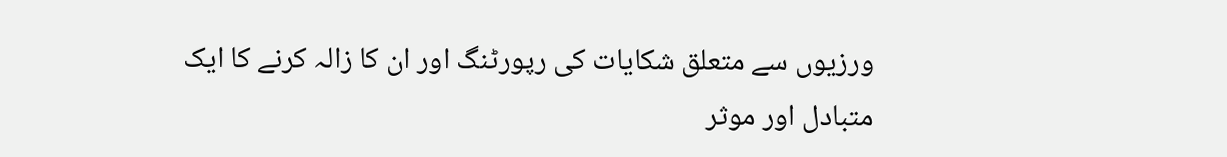ورزیوں سے متعلق شکایات کی رپورٹنگ اور ان کا زالہ کرنے کا ایک متبادل اور موثر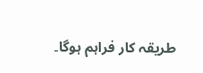طریقہ کار فراہم ہوگا۔